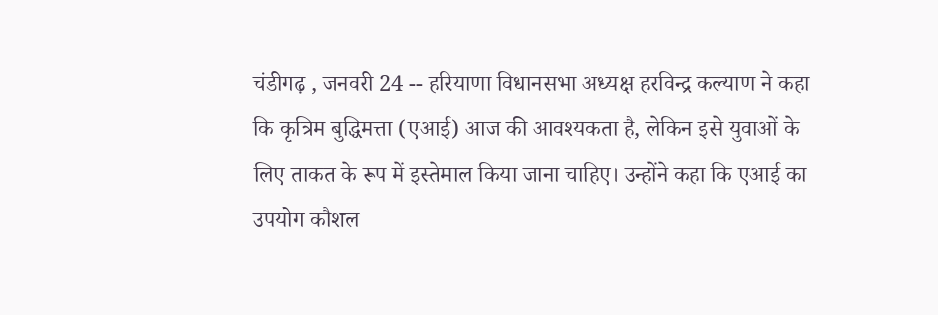चंडीगढ़ , जनवरी 24 -- हरियाणा विधानसभा अध्यक्ष हरविन्द्र कल्याण ने कहा कि कृत्रिम बुद्धिमत्ता (एआई) आज की आवश्यकता है, लेकिन इसे युवाओं के लिए ताकत के रूप में इस्तेमाल किया जाना चाहिए। उन्होंने कहा कि एआई का उपयोग कौशल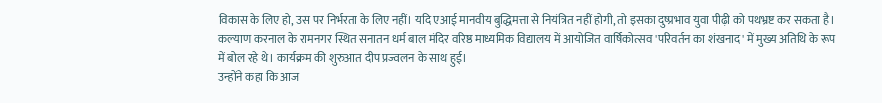विकास के लिए हो, उस पर निर्भरता के लिए नहीं। यदि एआई मानवीय बुद्धिमत्ता से नियंत्रित नहीं होगी, तो इसका दुष्प्रभाव युवा पीढ़ी को पथभ्रष्ट कर सकता है।
कल्याण करनाल के रामनगर स्थित सनातन धर्म बाल मंदिर वरिष्ठ माध्यमिक विद्यालय में आयोजित वार्षिकोत्सव 'परिवर्तन का शंखनाद' में मुख्य अतिथि के रूप में बोल रहे थे। कार्यक्रम की शुरुआत दीप प्रज्वलन के साथ हुई।
उन्होंने कहा कि आज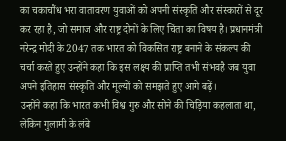का चकाचौंध भरा वातावरण युवाओं को अपनी संस्कृति और संस्कारों से दूर कर रहा है, जो समाज और राष्ट्र दोनों के लिए चिंता का विषय है। प्रधानमंत्री नरेन्द्र मोदी के 2047 तक भारत को विकसित राष्ट्र बनाने के संकल्प की चर्चा करते हुए उन्होंने कहा कि इस लक्ष्य की प्राप्ति तभी संभवहै जब युवा अपने इतिहास संस्कृति और मूल्यों को समझते हुए आगे बढ़ें।
उन्होंने कहा कि भारत कभी विश्व गुरु और सोने की चिड़िया कहलाता था, लेकिन गुलामी के लंबे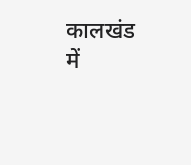कालखंड में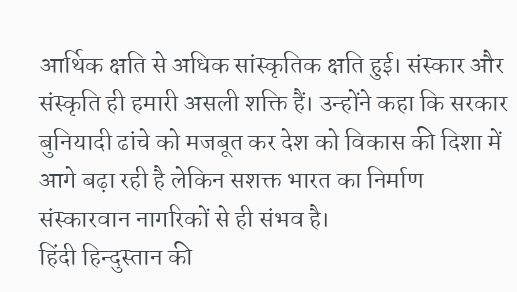आर्थिक क्षति से अधिक सांस्कृतिक क्षति हुई। संस्कार और संस्कृति ही हमारी असली शक्ति हैं। उन्होंने कहा कि सरकार बुनियादी ढांचे को मजबूत कर देश को विकास की दिशा में आगे बढ़ा रही है लेकिन सशक्त भारत का निर्माण संस्कारवान नागरिकों से ही संभव है।
हिंदी हिन्दुस्तान की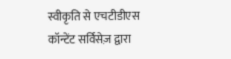स्वीकृति से एचटीडीएस कॉन्टेंट सर्विसेज़ द्वारा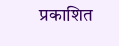प्रकाशित